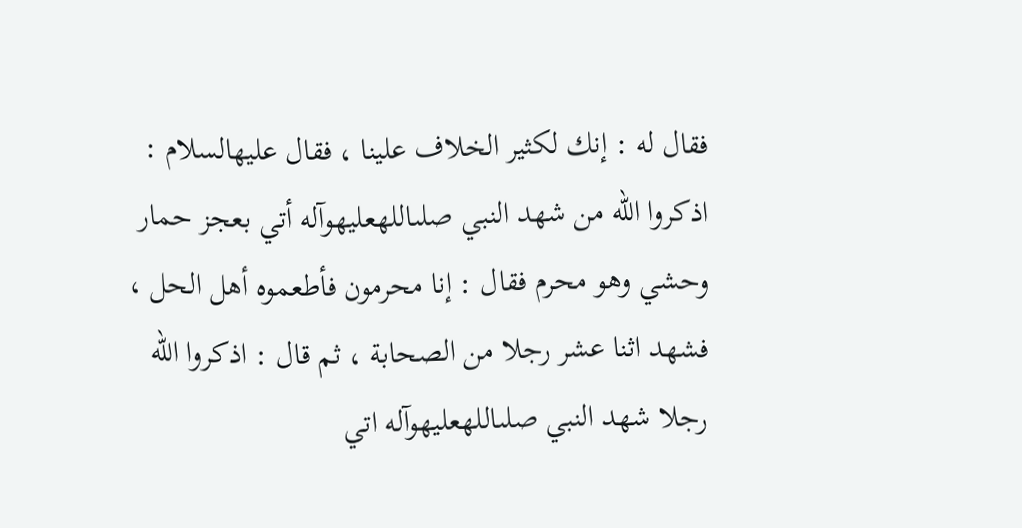فقال له : إنك لكثير الخلاف علينا ، فقال عليهالسلام : اذكروا الله من شهد النبي صلىاللهعليهوآله أتي بعجز حمار وحشي وهو محرم فقال : إنا محرمون فأطعموه أهل الحل ، فشهد اثنا عشر رجلا من الصحابة ، ثم قال : اذكروا الله رجلا شهد النبي صلىاللهعليهوآله اتي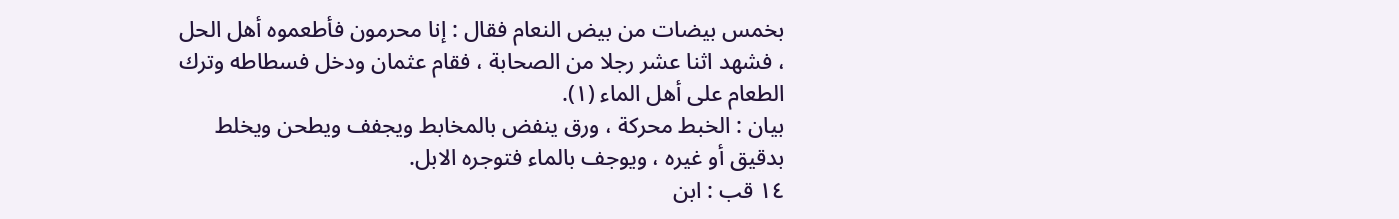بخمس بيضات من بيض النعام فقال : إنا محرمون فأطعموه أهل الحل ، فشهد اثنا عشر رجلا من الصحابة ، فقام عثمان ودخل فسطاطه وترك الطعام على أهل الماء (١).
بيان : الخبط محركة ، ورق ينفض بالمخابط ويجفف ويطحن ويخلط بدقيق أو غيره ، ويوجف بالماء فتوجره الابل.
١٤ قب : ابن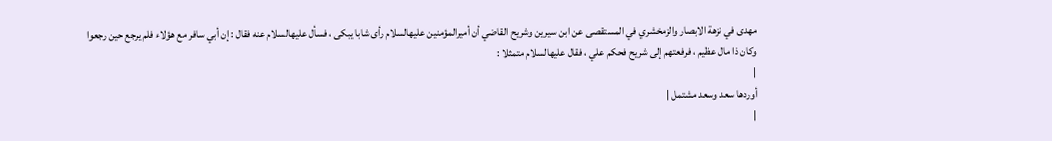مهدى في نزهة الابصار والزمخشري في المستقصى عن ابن سيرين وشريح القاضي أن أميرالمؤمنين عليهالسلام رأى شابا يبكى ، فسأل عليهالسلام عنه فقال : إن أبي سافر مع هؤلاء فلم يرجع حين رجعوا وكان ذا مال عظيم ، فرفعتهم إلى شريح فحكم علي ، فقال عليهالسلام متمثلا :
|
أوردها سعد وسعد مشتمل |
|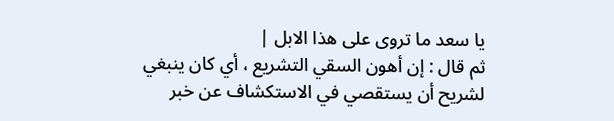يا سعد ما تروى على هذا الابل |
ثم قال : إن أهون السقي التشريع ، أي كان ينبغي لشريح أن يستقصي في الاستكشاف عن خبر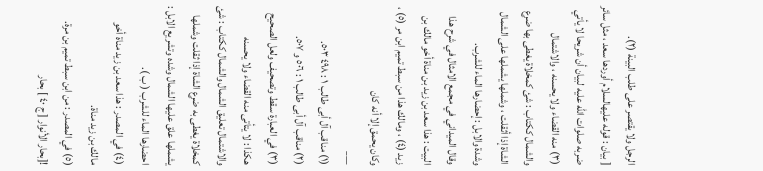الرجل ولا يقتصر على طلب البينة (٢).
[ بيان : قوله عليهالسلام أوردها سعد ، مثل سائر ضربه صلوات الله عليه لبيان أن شريحا لا يأتي (٣) منه القضاء ولا يحسنه ، والاشتمال والشمال ككتاب : شئ كمخلاة يغطى بها ضرع الشاة إذا أثقلت ، وشملها يشملها على الشمال وشدة والابل : إحضارها الماء للشرب.
وقال الميداني في مجمع الامثال في شرح هذا البيت : هذا سعد بن زيد بن مناة أخو مالك بن زيد (٤) ، ومالك هذا من سبط تميم ابن مر (٥) ، وكان يحمق إلا أنه كان
___
(١) مناقب آل أبى طالب ١ : ٤٩٨ ٥٠٣.
(٢) مناقب آل أبى طالب ١ : ٥٠٦ و ٥٠٧.
(٣) في العبارة سقط وتصحيف ولعل الصحيح هكذا : لا يتأتى منه القضاء ولا يحسنه والاشتمال تعليق الشمال والشمال ككتاب : شئ كمخلاة يغطى به ضرع الشاة إذا ثقلت وشملها يشملها علق عليها الشمال وشده وتشريع الابل : احضارها الماء للشرب ( ب ).
(٤) في المصدر : هذا سعد بن زيد مناة أخو مالك بن زيد مناة.
(٥) في المصدر : من ابن سبط تميم بن مرة.
![بحار الأنوار [ ج ٤٠ ] بحار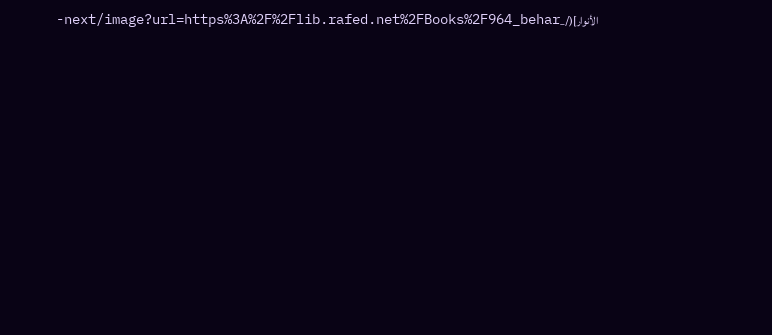الأنوار](/_next/image?url=https%3A%2F%2Flib.rafed.net%2FBooks%2F964_behar-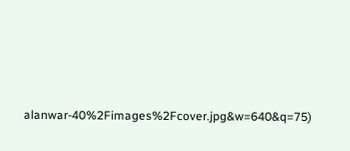alanwar-40%2Fimages%2Fcover.jpg&w=640&q=75)